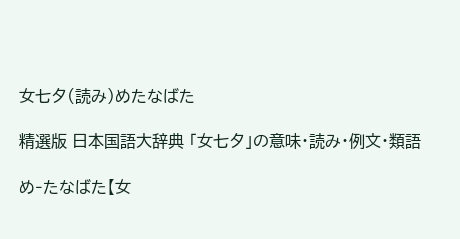女七夕(読み)めたなばた

精選版 日本国語大辞典 「女七夕」の意味・読み・例文・類語

め‐たなばた【女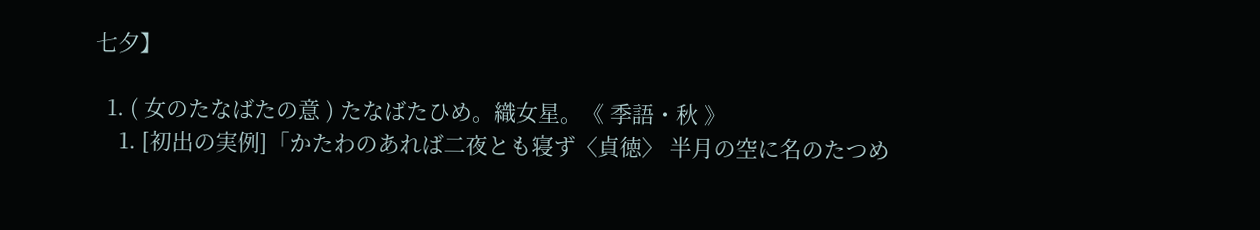七夕】

  1. ( 女のたなばたの意 ) たなばたひめ。織女星。《 季語・秋 》
    1. [初出の実例]「かたわのあれば二夜とも寝ず〈貞徳〉 半月の空に名のたつめ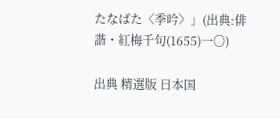たなばた〈季吟〉」(出典:俳諧・紅梅千句(1655)一〇)

出典 精選版 日本国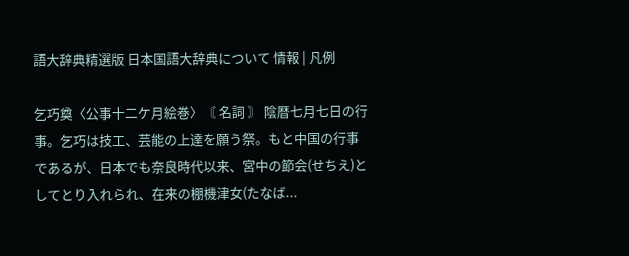語大辞典精選版 日本国語大辞典について 情報 | 凡例

乞巧奠〈公事十二ケ月絵巻〉〘 名詞 〙 陰暦七月七日の行事。乞巧は技工、芸能の上達を願う祭。もと中国の行事であるが、日本でも奈良時代以来、宮中の節会(せちえ)としてとり入れられ、在来の棚機津女(たなば...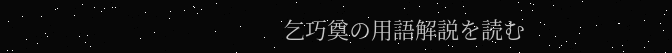乞巧奠の用語解説を読む